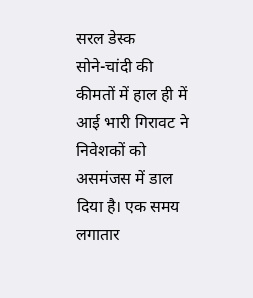सरल डेस्क
सोने-चांदी की कीमतों में हाल ही में आई भारी गिरावट ने निवेशकों को असमंजस में डाल दिया है। एक समय लगातार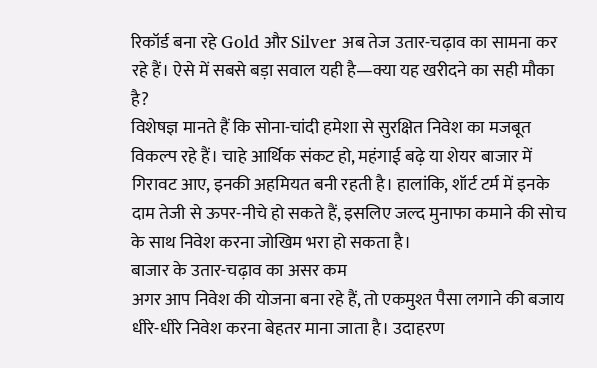रिकॉर्ड बना रहे Gold और Silver अब तेज उतार-चढ़ाव का सामना कर रहे हैं। ऐसे में सबसे बड़ा सवाल यही है—क्या यह खरीदने का सही मौका है?
विशेषज्ञ मानते हैं कि सोना-चांदी हमेशा से सुरक्षित निवेश का मजबूत विकल्प रहे हैं। चाहे आर्थिक संकट हो, महंगाई बढ़े या शेयर बाजार में गिरावट आए, इनकी अहमियत बनी रहती है। हालांकि, शॉर्ट टर्म में इनके दाम तेजी से ऊपर-नीचे हो सकते हैं, इसलिए जल्द मुनाफा कमाने की सोच के साथ निवेश करना जोखिम भरा हो सकता है।
बाजार के उतार-चढ़ाव का असर कम
अगर आप निवेश की योजना बना रहे हैं, तो एकमुश्त पैसा लगाने की बजाय धीरे-धीरे निवेश करना बेहतर माना जाता है। उदाहरण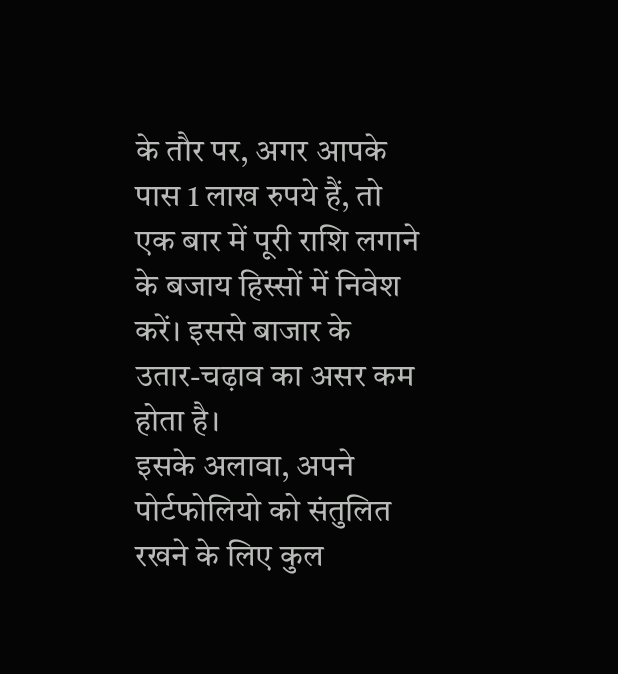के तौर पर, अगर आपके पास 1 लाख रुपये हैं, तो एक बार में पूरी राशि लगाने के बजाय हिस्सों में निवेश करें। इससे बाजार के उतार-चढ़ाव का असर कम होता है।
इसके अलावा, अपने पोर्टफोलियो को संतुलित रखने के लिए कुल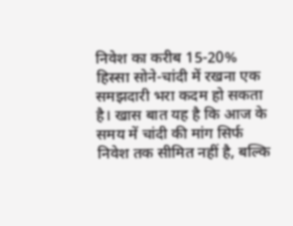निवेश का करीब 15-20% हिस्सा सोने-चांदी में रखना एक समझदारी भरा कदम हो सकता है। खास बात यह है कि आज के समय में चांदी की मांग सिर्फ निवेश तक सीमित नहीं है, बल्कि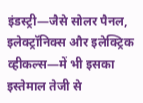इंडस्ट्री—जैसे सोलर पैनल, इलेक्ट्रॉनिक्स और इलेक्ट्रिक व्हीकल्स—में भी इसका इस्तेमाल तेजी से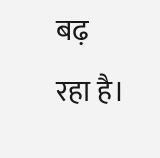बढ़ रहा है।